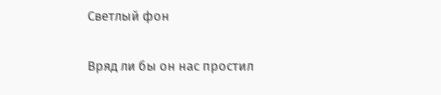Светлый фон

Вряд ли бы он нас простил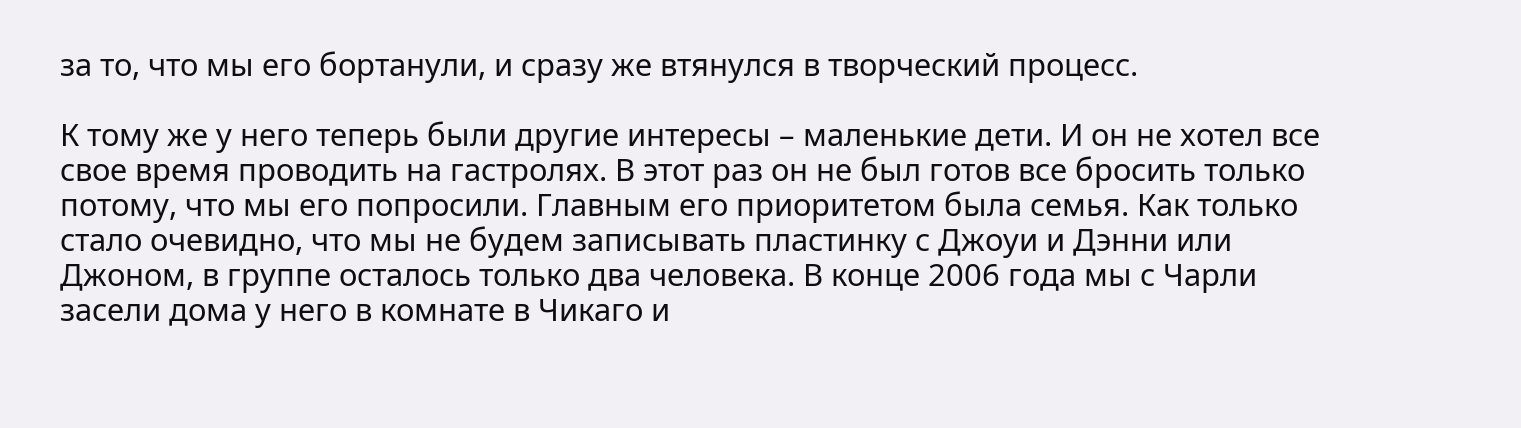за то, что мы его бортанули, и сразу же втянулся в творческий процесс.

К тому же у него теперь были другие интересы – маленькие дети. И он не хотел все свое время проводить на гастролях. В этот раз он не был готов все бросить только потому, что мы его попросили. Главным его приоритетом была семья. Как только стало очевидно, что мы не будем записывать пластинку с Джоуи и Дэнни или Джоном, в группе осталось только два человека. В конце 2006 года мы с Чарли засели дома у него в комнате в Чикаго и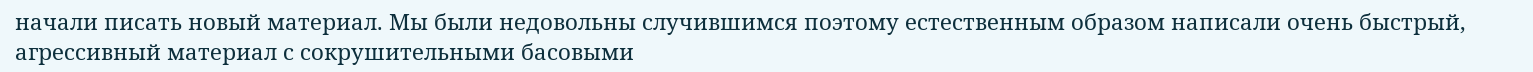начали писать новый материал. Мы были недовольны случившимся поэтому естественным образом написали очень быстрый, агрессивный материал с сокрушительными басовыми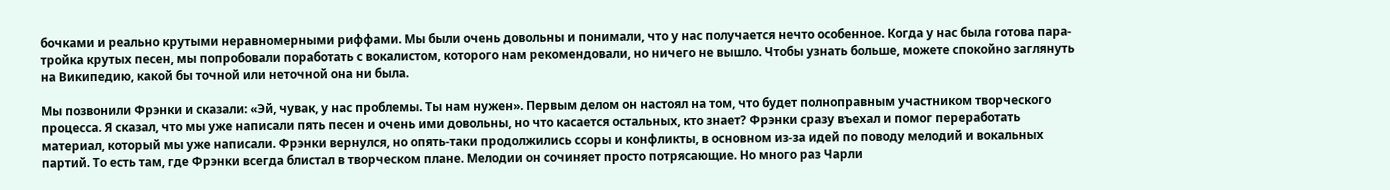бочками и реально крутыми неравномерными риффами. Мы были очень довольны и понимали, что у нас получается нечто особенное. Когда у нас была готова пара-тройка крутых песен, мы попробовали поработать с вокалистом, которого нам рекомендовали, но ничего не вышло. Чтобы узнать больше, можете спокойно заглянуть на Википедию, какой бы точной или неточной она ни была.

Мы позвонили Фрэнки и сказали: «Эй, чувак, у нас проблемы. Ты нам нужен». Первым делом он настоял на том, что будет полноправным участником творческого процесса. Я сказал, что мы уже написали пять песен и очень ими довольны, но что касается остальных, кто знает? Фрэнки сразу въехал и помог переработать материал, который мы уже написали. Фрэнки вернулся, но опять-таки продолжились ссоры и конфликты, в основном из-за идей по поводу мелодий и вокальных партий. То есть там, где Фрэнки всегда блистал в творческом плане. Мелодии он сочиняет просто потрясающие. Но много раз Чарли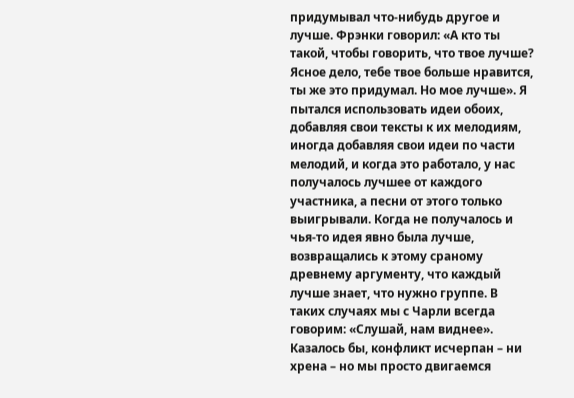придумывал что-нибудь другое и лучше. Фрэнки говорил: «А кто ты такой, чтобы говорить, что твое лучше? Ясное дело, тебе твое больше нравится, ты же это придумал. Но мое лучше». Я пытался использовать идеи обоих, добавляя свои тексты к их мелодиям, иногда добавляя свои идеи по части мелодий, и когда это работало, у нас получалось лучшее от каждого участника, а песни от этого только выигрывали. Когда не получалось и чья-то идея явно была лучше, возвращались к этому сраному древнему аргументу, что каждый лучше знает, что нужно группе. В таких случаях мы с Чарли всегда говорим: «Слушай, нам виднее». Казалось бы, конфликт исчерпан – ни хрена – но мы просто двигаемся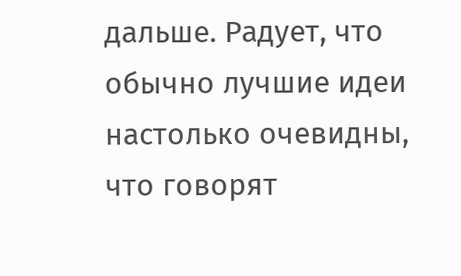дальше. Радует, что обычно лучшие идеи настолько очевидны, что говорят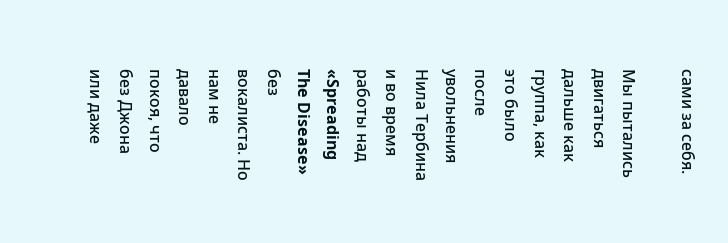сами за себя.

Мы пытались двигаться дальше как группа, как это было после увольнения Нила Тербина и во время работы над «Spreading The Disease» без вокалиста. Но нам не давало покоя, что без Джона или даже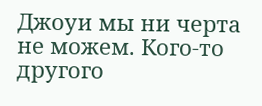Джоуи мы ни черта не можем. Кого-то другого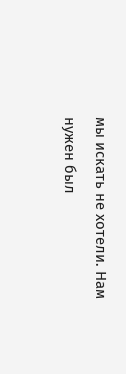мы искать не хотели. Нам нужен был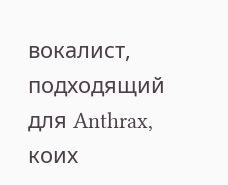вокалист, подходящий для Anthrax, коих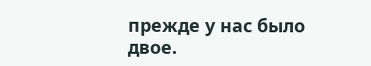прежде у нас было двое.